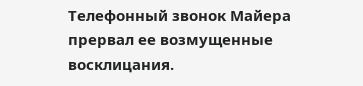Телефонный звонок Майера прервал ее возмущенные восклицания.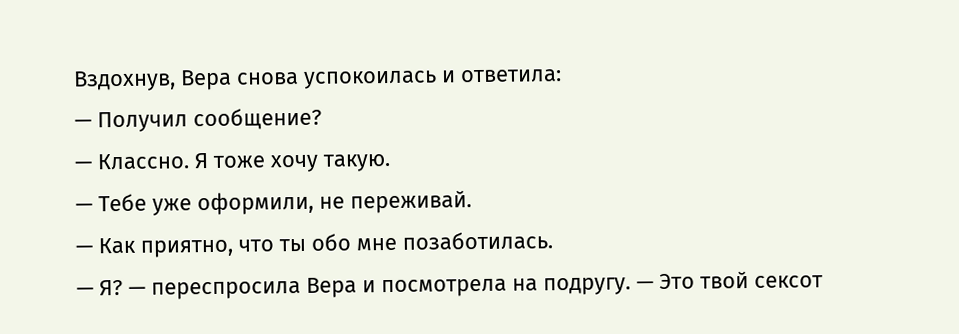Вздохнув, Вера снова успокоилась и ответила:
— Получил сообщение?
— Классно. Я тоже хочу такую.
— Тебе уже оформили, не переживай.
— Как приятно, что ты обо мне позаботилась.
— Я? — переспросила Вера и посмотрела на подругу. — Это твой сексот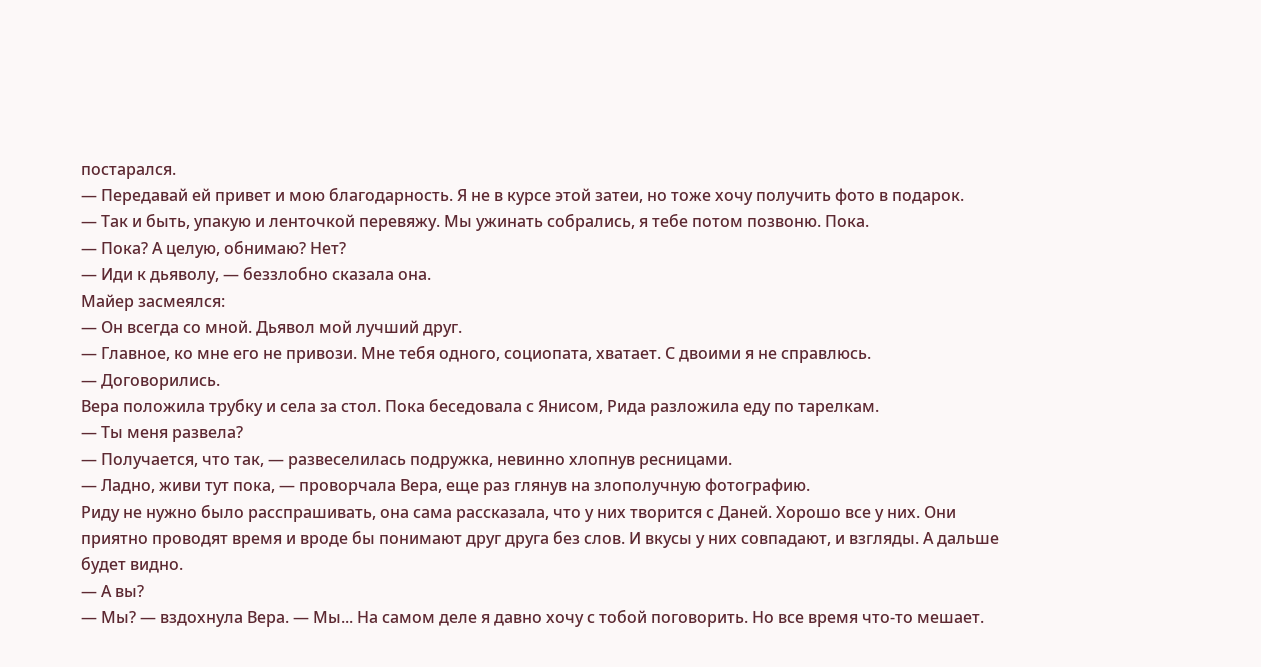постарался.
— Передавай ей привет и мою благодарность. Я не в курсе этой затеи, но тоже хочу получить фото в подарок.
— Так и быть, упакую и ленточкой перевяжу. Мы ужинать собрались, я тебе потом позвоню. Пока.
— Пока? А целую, обнимаю? Нет?
— Иди к дьяволу, — беззлобно сказала она.
Майер засмеялся:
— Он всегда со мной. Дьявол мой лучший друг.
— Главное, ко мне его не привози. Мне тебя одного, социопата, хватает. С двоими я не справлюсь.
— Договорились.
Вера положила трубку и села за стол. Пока беседовала с Янисом, Рида разложила еду по тарелкам.
— Ты меня развела?
— Получается, что так, — развеселилась подружка, невинно хлопнув ресницами.
— Ладно, живи тут пока, — проворчала Вера, еще раз глянув на злополучную фотографию.
Риду не нужно было расспрашивать, она сама рассказала, что у них творится с Даней. Хорошо все у них. Они приятно проводят время и вроде бы понимают друг друга без слов. И вкусы у них совпадают, и взгляды. А дальше будет видно.
— А вы?
— Мы? — вздохнула Вера. — Мы... На самом деле я давно хочу с тобой поговорить. Но все время что-то мешает.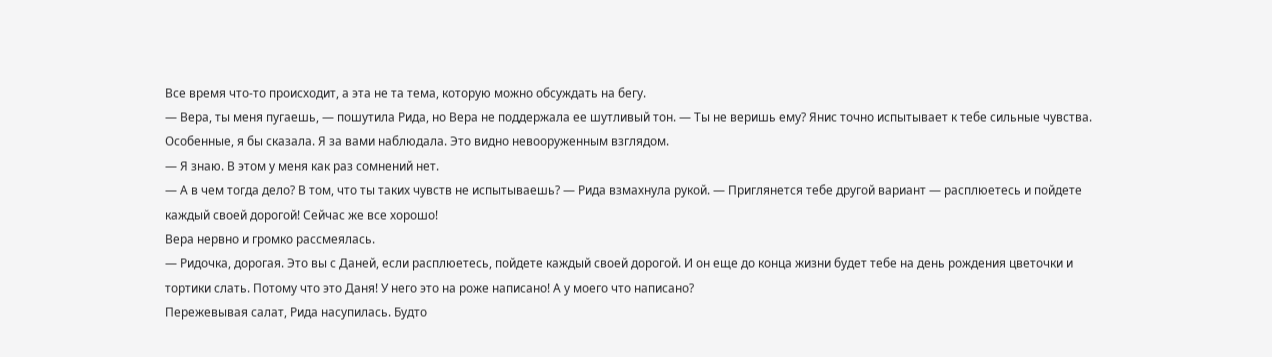Все время что-то происходит, а эта не та тема, которую можно обсуждать на бегу.
— Вера, ты меня пугаешь, — пошутила Рида, но Вера не поддержала ее шутливый тон. — Ты не веришь ему? Янис точно испытывает к тебе сильные чувства. Особенные, я бы сказала. Я за вами наблюдала. Это видно невооруженным взглядом.
— Я знаю. В этом у меня как раз сомнений нет.
— А в чем тогда дело? В том, что ты таких чувств не испытываешь? — Рида взмахнула рукой. — Приглянется тебе другой вариант — расплюетесь и пойдете каждый своей дорогой! Сейчас же все хорошо!
Вера нервно и громко рассмеялась.
— Ридочка, дорогая. Это вы с Даней, если расплюетесь, пойдете каждый своей дорогой. И он еще до конца жизни будет тебе на день рождения цветочки и тортики слать. Потому что это Даня! У него это на роже написано! А у моего что написано?
Пережевывая салат, Рида насупилась. Будто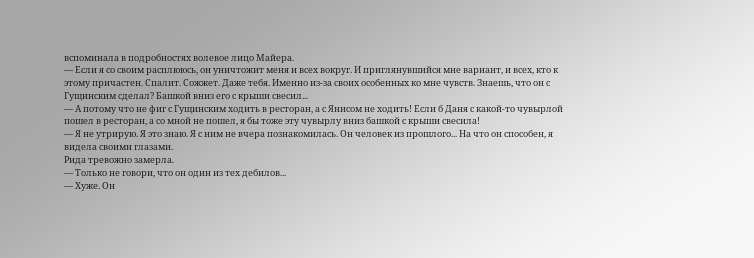вспоминала в подробностях волевое лицо Майера.
— Если я со своим расплююсь, он уничтожит меня и всех вокруг. И приглянувшийся мне вариант, и всех, кто к этому причастен. Спалит. Сожжет. Даже тебя. Именно из-за своих особенных ко мне чувств. Знаешь, что он с Гущинским сделал? Башкой вниз его с крыши свесил...
— А потому что не фиг с Гущинским ходить в ресторан, а с Янисом не ходить! Если б Даня с какой-то чувырлой пошел в ресторан, а со мной не пошел, я бы тоже эту чувырлу вниз башкой с крыши свесила!
— Я не утрирую. Я это знаю. Я с ним не вчера познакомилась. Он человек из прошлого... На что он способен, я видела своими глазами.
Рида тревожно замерла.
— Только не говори, что он один из тех дебилов...
— Хуже. Он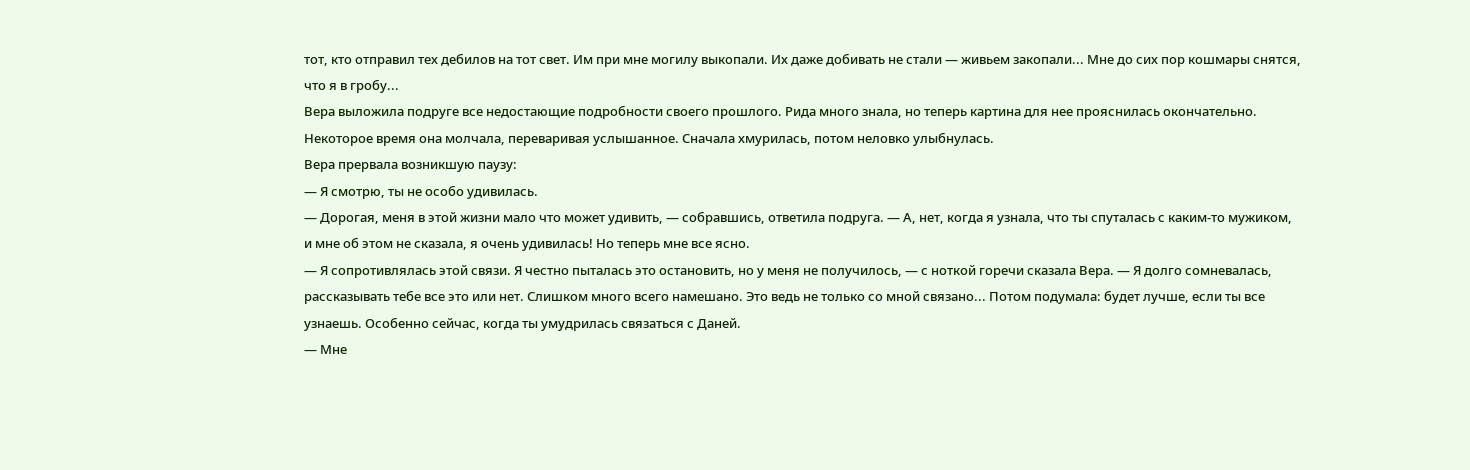тот, кто отправил тех дебилов на тот свет. Им при мне могилу выкопали. Их даже добивать не стали — живьем закопали... Мне до сих пор кошмары снятся, что я в гробу...
Вера выложила подруге все недостающие подробности своего прошлого. Рида много знала, но теперь картина для нее прояснилась окончательно. Некоторое время она молчала, переваривая услышанное. Сначала хмурилась, потом неловко улыбнулась.
Вера прервала возникшую паузу:
— Я смотрю, ты не особо удивилась.
— Дорогая, меня в этой жизни мало что может удивить, — собравшись, ответила подруга. — А, нет, когда я узнала, что ты спуталась с каким-то мужиком, и мне об этом не сказала, я очень удивилась! Но теперь мне все ясно.
— Я сопротивлялась этой связи. Я честно пыталась это остановить, но у меня не получилось, — с ноткой горечи сказала Вера. — Я долго сомневалась, рассказывать тебе все это или нет. Слишком много всего намешано. Это ведь не только со мной связано... Потом подумала: будет лучше, если ты все узнаешь. Особенно сейчас, когда ты умудрилась связаться с Даней.
— Мне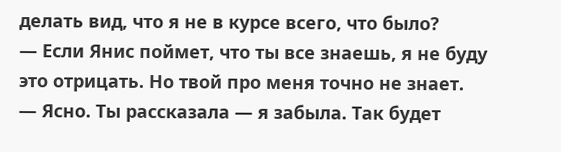делать вид, что я не в курсе всего, что было?
— Если Янис поймет, что ты все знаешь, я не буду это отрицать. Но твой про меня точно не знает.
— Ясно. Ты рассказала — я забыла. Так будет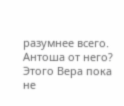разумнее всего. Антоша от него?
Этого Вера пока не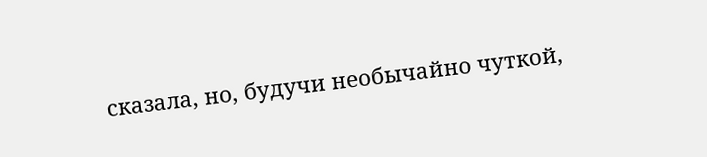сказала, но, будучи необычайно чуткой,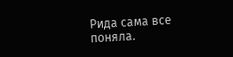Рида сама все поняла.